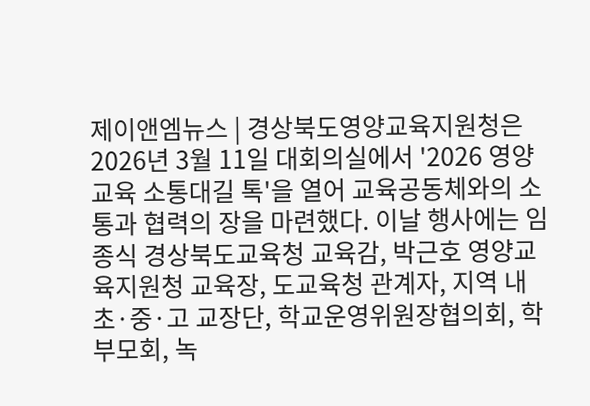제이앤엠뉴스 | 경상북도영양교육지원청은 2026년 3월 11일 대회의실에서 '2026 영양교육 소통대길 톡'을 열어 교육공동체와의 소통과 협력의 장을 마련했다. 이날 행사에는 임종식 경상북도교육청 교육감, 박근호 영양교육지원청 교육장, 도교육청 관계자, 지역 내 초·중·고 교장단, 학교운영위원장협의회, 학부모회, 녹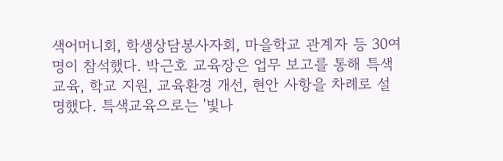색어머니회, 학생상담봉사자회, 마을학교 관계자 등 30여 명이 참석했다. 박근호 교육장은 업무 보고를 통해 특색교육, 학교 지원, 교육환경 개선, 현안 사항을 차례로 설명했다. 특색교육으로는 '빛나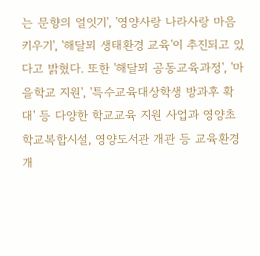는 문향의 얼잇기', '영양사랑 나라사랑 마음 키우기', '해달뫼 생태환경 교육'이 추진되고 있다고 밝혔다. 또한 '해달뫼 공동교육과정', '마을학교 지원', '특수교육대상학생 방과후 확대' 등 다양한 학교교육 지원 사업과 영양초 학교복합시설, 영양도서관 개관 등 교육환경 개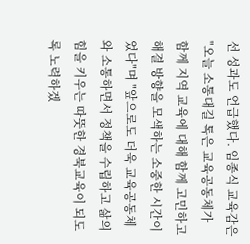선 성과도 언급했다. 임종식 교육감은 "오늘 소통대길 톡은 교육공동체가 함께 지역 교육에 대해 함께 고민하고 해결 방향을 모색하는 소중한 시간이었다"며 "앞으로도 더욱 교육공동체와 소통하면서 정책을 수립하고 삶의 힘을 키우는 따뚯한 경북교육이 되도록 노력하겠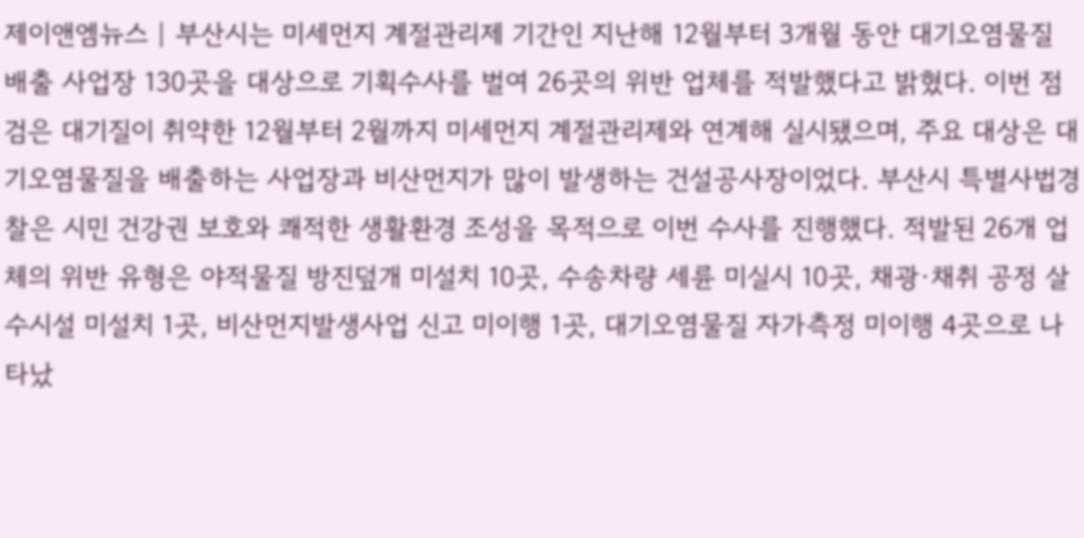제이앤엠뉴스 | 부산시는 미세먼지 계절관리제 기간인 지난해 12월부터 3개월 동안 대기오염물질 배출 사업장 130곳을 대상으로 기획수사를 벌여 26곳의 위반 업체를 적발했다고 밝혔다. 이번 점검은 대기질이 취약한 12월부터 2월까지 미세먼지 계절관리제와 연계해 실시됐으며, 주요 대상은 대기오염물질을 배출하는 사업장과 비산먼지가 많이 발생하는 건설공사장이었다. 부산시 특별사법경찰은 시민 건강권 보호와 쾌적한 생활환경 조성을 목적으로 이번 수사를 진행했다. 적발된 26개 업체의 위반 유형은 야적물질 방진덮개 미설치 10곳, 수송차량 세륜 미실시 10곳, 채광·채취 공정 살수시설 미설치 1곳, 비산먼지발생사업 신고 미이행 1곳, 대기오염물질 자가측정 미이행 4곳으로 나타났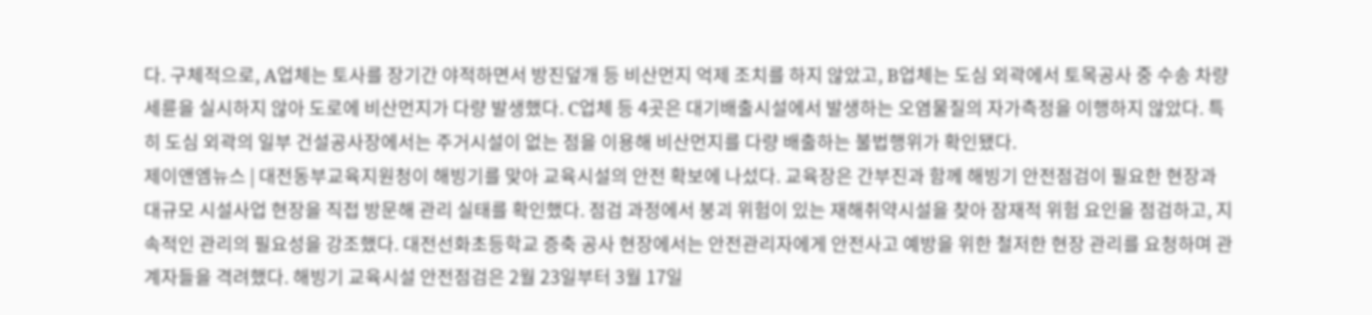다. 구체적으로, A업체는 토사를 장기간 야적하면서 방진덮개 등 비산먼지 억제 조치를 하지 않았고, B업체는 도심 외곽에서 토목공사 중 수송 차량 세륜을 실시하지 않아 도로에 비산먼지가 다량 발생했다. C업체 등 4곳은 대기배출시설에서 발생하는 오염물질의 자가측정을 이행하지 않았다. 특히 도심 외곽의 일부 건설공사장에서는 주거시설이 없는 점을 이용해 비산먼지를 다량 배출하는 불법행위가 확인됐다.
제이앤엠뉴스 | 대전동부교육지원청이 해빙기를 맞아 교육시설의 안전 확보에 나섰다. 교육장은 간부진과 함께 해빙기 안전점검이 필요한 현장과 대규모 시설사업 현장을 직접 방문해 관리 실태를 확인했다. 점검 과정에서 붕괴 위험이 있는 재해취약시설을 찾아 잠재적 위험 요인을 점검하고, 지속적인 관리의 필요성을 강조했다. 대전선화초등학교 증축 공사 현장에서는 안전관리자에게 안전사고 예방을 위한 철저한 현장 관리를 요청하며 관계자들을 격려했다. 해빙기 교육시설 안전점검은 2월 23일부터 3월 17일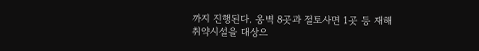까지 진행된다. 옹벽 8곳과 절토사면 1곳 등 재해취약시설을 대상으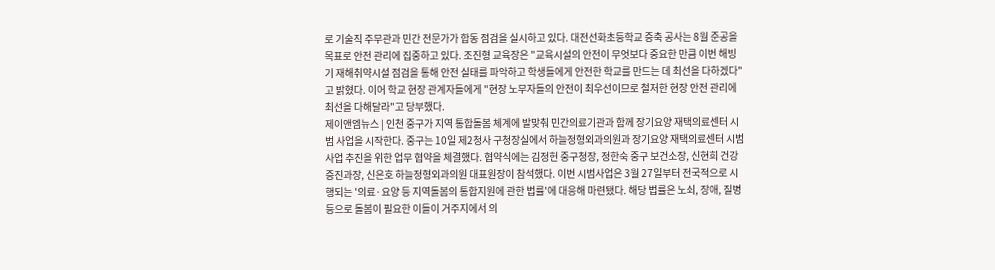로 기술직 주무관과 민간 전문가가 합동 점검을 실시하고 있다. 대전선화초등학교 증축 공사는 8월 준공을 목표로 안전 관리에 집중하고 있다. 조진형 교육장은 "교육시설의 안전이 무엇보다 중요한 만큼 이번 해빙기 재해취약시설 점검을 통해 안전 실태를 파악하고 학생들에게 안전한 학교를 만드는 데 최선을 다하겠다"고 밝혔다. 이어 학교 현장 관계자들에게 "현장 노무자들의 안전이 최우선이므로 철저한 현장 안전 관리에 최선을 다해달라"고 당부했다.
제이앤엠뉴스 | 인천 중구가 지역 통합돌봄 체계에 발맞춰 민간의료기관과 함께 장기요양 재택의료센터 시범 사업을 시작한다. 중구는 10일 제2청사 구청장실에서 하늘정형외과의원과 장기요양 재택의료센터 시범사업 추진을 위한 업무 협약을 체결했다. 협약식에는 김정헌 중구청장, 정한숙 중구 보건소장, 신현희 건강증진과장, 신은호 하늘정형외과의원 대표원장이 참석했다. 이번 시범사업은 3월 27일부터 전국적으로 시행되는 '의료·요양 등 지역돌봄의 통합지원에 관한 법률'에 대응해 마련됐다. 해당 법률은 노쇠, 장애, 질병 등으로 돌봄이 필요한 이들이 거주지에서 의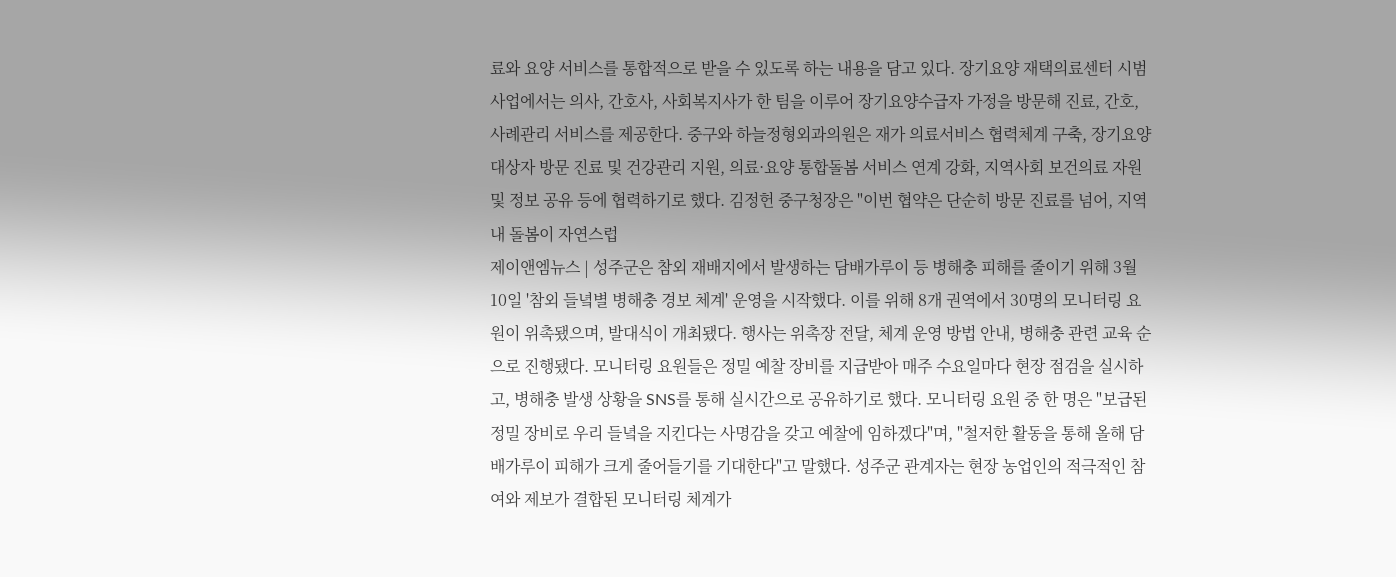료와 요양 서비스를 통합적으로 받을 수 있도록 하는 내용을 담고 있다. 장기요양 재택의료센터 시범사업에서는 의사, 간호사, 사회복지사가 한 팀을 이루어 장기요양수급자 가정을 방문해 진료, 간호, 사례관리 서비스를 제공한다. 중구와 하늘정형외과의원은 재가 의료서비스 협력체계 구축, 장기요양 대상자 방문 진료 및 건강관리 지원, 의료·요양 통합돌봄 서비스 연계 강화, 지역사회 보건의료 자원 및 정보 공유 등에 협력하기로 했다. 김정헌 중구청장은 "이번 협약은 단순히 방문 진료를 넘어, 지역 내 돌봄이 자연스럽
제이앤엠뉴스 | 성주군은 참외 재배지에서 발생하는 담배가루이 등 병해충 피해를 줄이기 위해 3월 10일 '참외 들녘별 병해충 경보 체계' 운영을 시작했다. 이를 위해 8개 권역에서 30명의 모니터링 요원이 위촉됐으며, 발대식이 개최됐다. 행사는 위촉장 전달, 체계 운영 방법 안내, 병해충 관련 교육 순으로 진행됐다. 모니터링 요원들은 정밀 예찰 장비를 지급받아 매주 수요일마다 현장 점검을 실시하고, 병해충 발생 상황을 SNS를 통해 실시간으로 공유하기로 했다. 모니터링 요원 중 한 명은 "보급된 정밀 장비로 우리 들녘을 지킨다는 사명감을 갖고 예찰에 임하겠다"며, "철저한 활동을 통해 올해 담배가루이 피해가 크게 줄어들기를 기대한다"고 말했다. 성주군 관계자는 현장 농업인의 적극적인 참여와 제보가 결합된 모니터링 체계가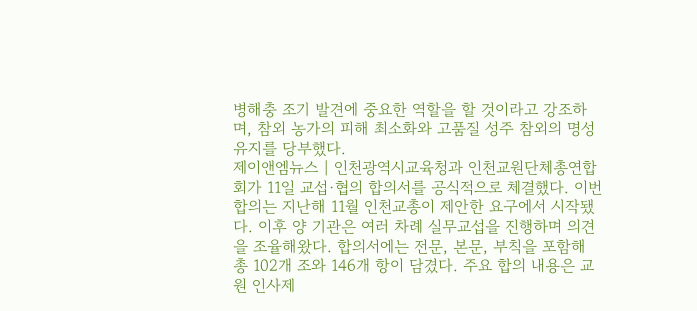병해충 조기 발견에 중요한 역할을 할 것이라고 강조하며, 참외 농가의 피해 최소화와 고품질 성주 참외의 명성 유지를 당부했다.
제이앤엠뉴스 | 인천광역시교육청과 인천교원단체총연합회가 11일 교섭·협의 합의서를 공식적으로 체결했다. 이번 합의는 지난해 11월 인천교총이 제안한 요구에서 시작됐다. 이후 양 기관은 여러 차례 실무교섭을 진행하며 의견을 조율해왔다. 합의서에는 전문, 본문, 부칙을 포함해 총 102개 조와 146개 항이 담겼다. 주요 합의 내용은 교원 인사제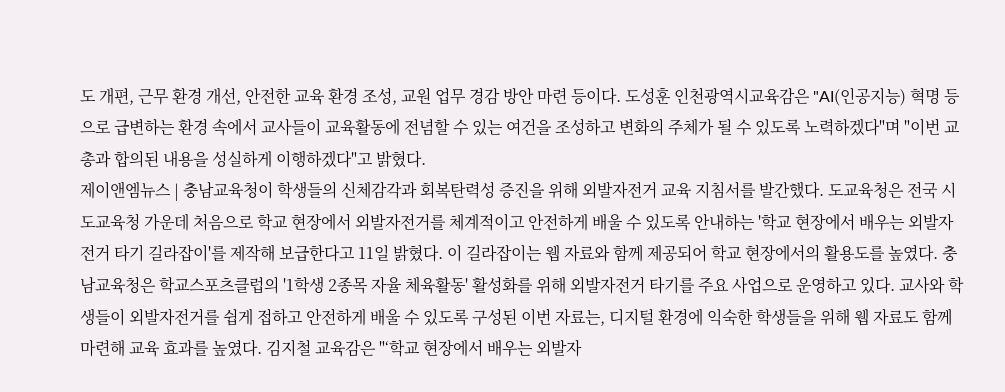도 개편, 근무 환경 개선, 안전한 교육 환경 조성, 교원 업무 경감 방안 마련 등이다. 도성훈 인천광역시교육감은 "AI(인공지능) 혁명 등으로 급변하는 환경 속에서 교사들이 교육활동에 전념할 수 있는 여건을 조성하고 변화의 주체가 될 수 있도록 노력하겠다"며 "이번 교총과 합의된 내용을 성실하게 이행하겠다"고 밝혔다.
제이앤엠뉴스 | 충남교육청이 학생들의 신체감각과 회복탄력성 증진을 위해 외발자전거 교육 지침서를 발간했다. 도교육청은 전국 시도교육청 가운데 처음으로 학교 현장에서 외발자전거를 체계적이고 안전하게 배울 수 있도록 안내하는 '학교 현장에서 배우는 외발자전거 타기 길라잡이'를 제작해 보급한다고 11일 밝혔다. 이 길라잡이는 웹 자료와 함께 제공되어 학교 현장에서의 활용도를 높였다. 충남교육청은 학교스포츠클럽의 '1학생 2종목 자율 체육활동' 활성화를 위해 외발자전거 타기를 주요 사업으로 운영하고 있다. 교사와 학생들이 외발자전거를 쉽게 접하고 안전하게 배울 수 있도록 구성된 이번 자료는, 디지털 환경에 익숙한 학생들을 위해 웹 자료도 함께 마련해 교육 효과를 높였다. 김지철 교육감은 "‘학교 현장에서 배우는 외발자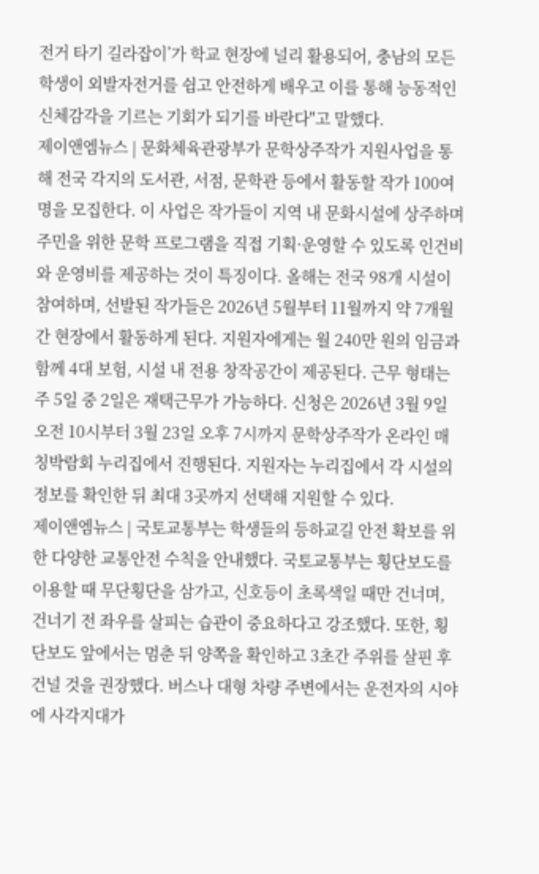전거 타기 길라잡이’가 학교 현장에 널리 활용되어, 충남의 모든 학생이 외발자전거를 쉽고 안전하게 배우고 이를 통해 능동적인 신체감각을 기르는 기회가 되기를 바란다"고 말했다.
제이앤엠뉴스 | 문화체육관광부가 문학상주작가 지원사업을 통해 전국 각지의 도서관, 서점, 문학관 등에서 활동할 작가 100여 명을 모집한다. 이 사업은 작가들이 지역 내 문화시설에 상주하며 주민을 위한 문학 프로그램을 직접 기획·운영할 수 있도록 인건비와 운영비를 제공하는 것이 특징이다. 올해는 전국 98개 시설이 참여하며, 선발된 작가들은 2026년 5월부터 11월까지 약 7개월간 현장에서 활동하게 된다. 지원자에게는 월 240만 원의 임금과 함께 4대 보험, 시설 내 전용 창작공간이 제공된다. 근무 형태는 주 5일 중 2일은 재택근무가 가능하다. 신청은 2026년 3월 9일 오전 10시부터 3월 23일 오후 7시까지 문학상주작가 온라인 매칭박람회 누리집에서 진행된다. 지원자는 누리집에서 각 시설의 정보를 확인한 뒤 최대 3곳까지 선택해 지원할 수 있다.
제이앤엠뉴스 | 국토교통부는 학생들의 등하교길 안전 확보를 위한 다양한 교통안전 수칙을 안내했다. 국토교통부는 횡단보도를 이용할 때 무단횡단을 삼가고, 신호등이 초록색일 때만 건너며, 건너기 전 좌우를 살피는 습관이 중요하다고 강조했다. 또한, 횡단보도 앞에서는 멈춘 뒤 양쪽을 확인하고 3초간 주위를 살핀 후 건널 것을 권장했다. 버스나 대형 차량 주변에서는 운전자의 시야에 사각지대가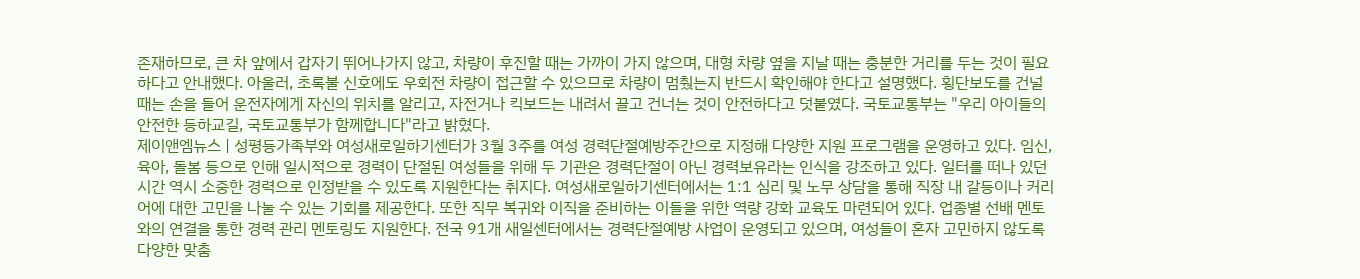존재하므로, 큰 차 앞에서 갑자기 뛰어나가지 않고, 차량이 후진할 때는 가까이 가지 않으며, 대형 차량 옆을 지날 때는 충분한 거리를 두는 것이 필요하다고 안내했다. 아울러, 초록불 신호에도 우회전 차량이 접근할 수 있으므로 차량이 멈췄는지 반드시 확인해야 한다고 설명했다. 횡단보도를 건널 때는 손을 들어 운전자에게 자신의 위치를 알리고, 자전거나 킥보드는 내려서 끌고 건너는 것이 안전하다고 덧붙였다. 국토교통부는 "우리 아이들의 안전한 등하교길, 국토교통부가 함께합니다"라고 밝혔다.
제이앤엠뉴스 | 성평등가족부와 여성새로일하기센터가 3월 3주를 여성 경력단절예방주간으로 지정해 다양한 지원 프로그램을 운영하고 있다. 임신, 육아, 돌봄 등으로 인해 일시적으로 경력이 단절된 여성들을 위해 두 기관은 경력단절이 아닌 경력보유라는 인식을 강조하고 있다. 일터를 떠나 있던 시간 역시 소중한 경력으로 인정받을 수 있도록 지원한다는 취지다. 여성새로일하기센터에서는 1:1 심리 및 노무 상담을 통해 직장 내 갈등이나 커리어에 대한 고민을 나눌 수 있는 기회를 제공한다. 또한 직무 복귀와 이직을 준비하는 이들을 위한 역량 강화 교육도 마련되어 있다. 업종별 선배 멘토와의 연결을 통한 경력 관리 멘토링도 지원한다. 전국 91개 새일센터에서는 경력단절예방 사업이 운영되고 있으며, 여성들이 혼자 고민하지 않도록 다양한 맞춤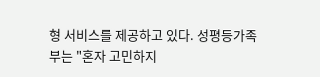형 서비스를 제공하고 있다. 성평등가족부는 "혼자 고민하지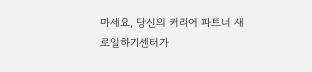마세요, 당신의 커리어 파트너 새로일하기센터가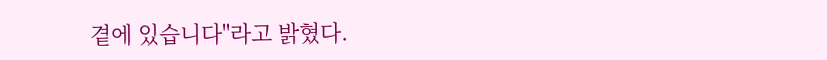곁에 있습니다"라고 밝혔다.